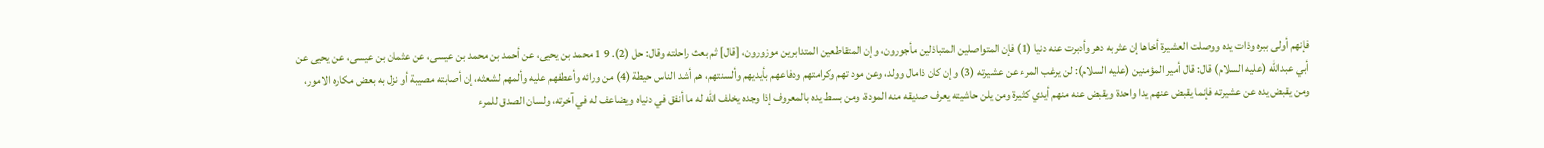فإنهم أولى ببره وذات يده ووصلت العشيرة أخاها إن عثربه دهر وأدبرت عنه دنيا (1) فإن المتواصلين المتباذلين مأجورون، وإن المتقاطعين المتدابرين موزورون، [قال] ثم بعث راحلته وقال: حل (2). 9 1 محمد بن يحيى، عن أحمد بن محمد بن عيسى، عن عثمان بن عيسى، عن يحيى عن أبي عبدالله (عليه السلام) قال: قال أمير المؤمنين (عليه السلام): لن يرغب المرء عن عشيرته (3) وإن كان ذامال وولد، وعن مود تهم وكرامتهم ودفاعهم بأيديهم وألسنتهم، هم أشد الناس حيطة (4) من ورائه وأعطفهم عليه وألمهم لشعثه، إن أصابته مصيبة أو نزل به بعض مكاره الامور، ومن يقبض يده عن عشيرته فإنما يقبض عنهم يدا واحدة ويقبض عنه منهم أيدي كثيرة ومن يلن حاشيته يعرف صديقه منه المودة، ومن بسط يده بالمعروف إذا وجده يخلف الله له ما أنفق في دنياه ويضاعف له في آخرته، ولسان الصدق للمرء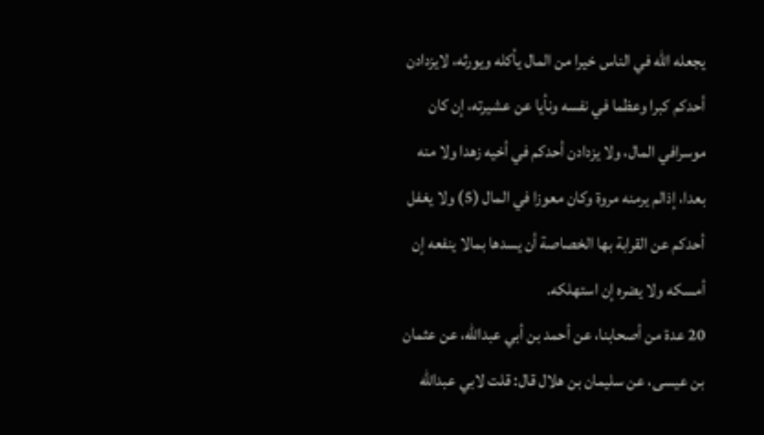يجعله الله في الناس خيرا من المال يأكله ويورثه، لايزدادن أحدكم كبرا وعظما في نفسه ونأيا عن عشيرته، إن كان موسرافي المال، ولا يزدادن أحدكم في أخيه زهدا ولا منه بعدا، إذالم يرمنه مروة وكان معوزا في المال (5) ولا يغفل أحدكم عن القرابة بها الخصاصة أن يسدها بمالا ينفعه إن أمسكه ولا يضره إن استهلكه.
20 عدة من أصحابنا، عن أحمد بن أبي عبدالله، عن عثمان بن عيسى، عن سليمان بن هلال قال: قلت لابي عبدالله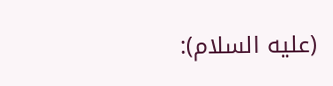(عليه السلام):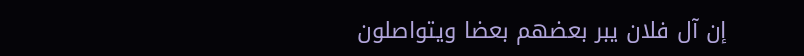إن آل فلان يبر بعضهم بعضا ويتواصلون